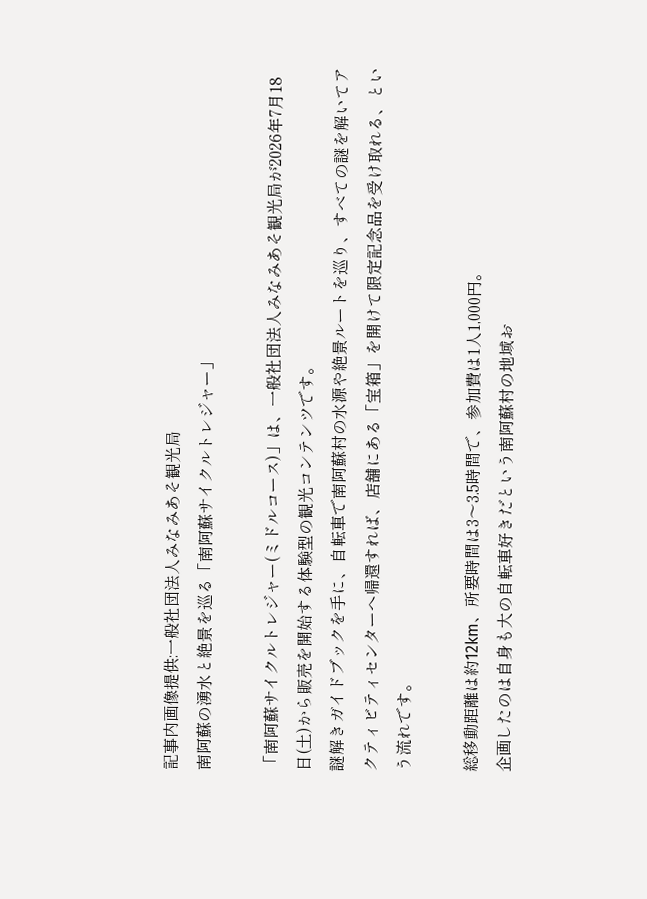記事内画像提供:一般社団法人みなみあそ観光局
南阿蘇の湧水と絶景を巡る「南阿蘇サイクルトレジャー」

「南阿蘇サイクルトレジャー(ミドルコース)」は、一般社団法人みなみあそ観光局が2026年7月18日(土)から販売を開始する体験型の観光コンテンツです。
謎解きガイドブックを手に、自転車で南阿蘇村の水源や絶景ルートを巡り、すべての謎を解いてアクティビティセンターへ帰還すれば、店舗にある「宝箱」を開けて限定記念品を受け取れる、という流れです。

総移動距離は約12km、所要時間は3〜3.5時間で、参加費は1人1,000円。
企画したのは自身も大の自転車好きだという南阿蘇村の地域お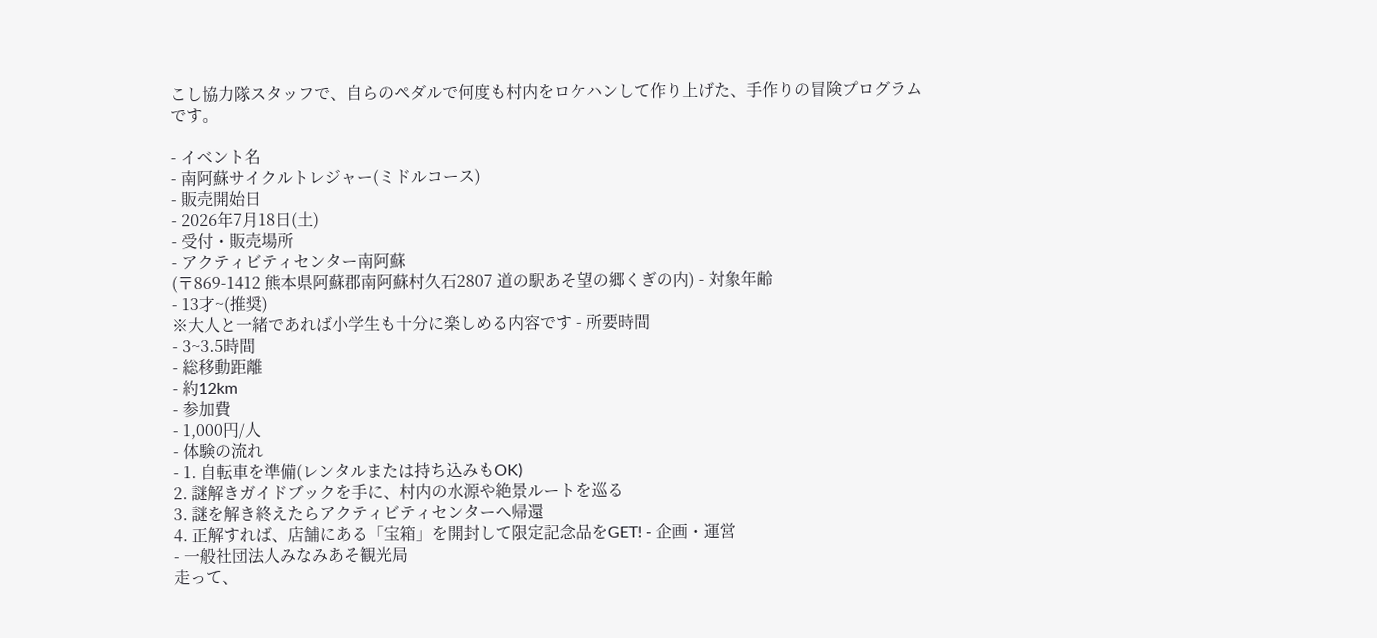こし協力隊スタッフで、自らのペダルで何度も村内をロケハンして作り上げた、手作りの冒険プログラムです。

- イベント名
- 南阿蘇サイクルトレジャー(ミドルコース)
- 販売開始日
- 2026年7月18日(土)
- 受付・販売場所
- アクティビティセンター南阿蘇
(〒869-1412 熊本県阿蘇郡南阿蘇村久石2807 道の駅あそ望の郷くぎの内) - 対象年齢
- 13才~(推奨)
※大人と一緒であれば小学生も十分に楽しめる内容です - 所要時間
- 3~3.5時間
- 総移動距離
- 約12km
- 参加費
- 1,000円/人
- 体験の流れ
- 1. 自転車を準備(レンタルまたは持ち込みもOK)
2. 謎解きガイドブックを手に、村内の水源や絶景ルートを巡る
3. 謎を解き終えたらアクティビティセンターへ帰還
4. 正解すれば、店舗にある「宝箱」を開封して限定記念品をGET! - 企画・運営
- 一般社団法人みなみあそ観光局
走って、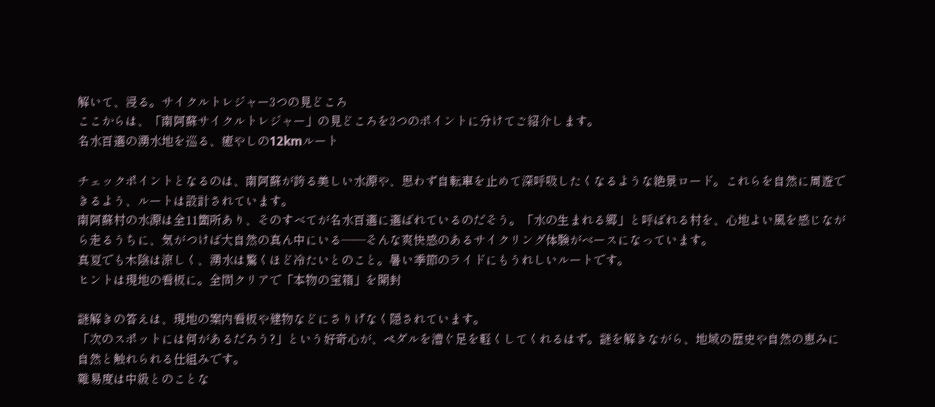解いて、浸る。サイクルトレジャー3つの見どころ
ここからは、「南阿蘇サイクルトレジャー」の見どころを3つのポイントに分けてご紹介します。
名水百選の湧水地を巡る、癒やしの12kmルート

チェックポイントとなるのは、南阿蘇が誇る美しい水源や、思わず自転車を止めて深呼吸したくなるような絶景ロード。これらを自然に周遊できるよう、ルートは設計されています。
南阿蘇村の水源は全11箇所あり、そのすべてが名水百選に選ばれているのだそう。「水の生まれる郷」と呼ばれる村を、心地よい風を感じながら走るうちに、気がつけば大自然の真ん中にいる——そんな爽快感のあるサイクリング体験がベースになっています。
真夏でも木陰は涼しく、湧水は驚くほど冷たいとのこと。暑い季節のライドにもうれしいルートです。
ヒントは現地の看板に。全問クリアで「本物の宝箱」を開封

謎解きの答えは、現地の案内看板や建物などにさりげなく隠されています。
「次のスポットには何があるだろう?」という好奇心が、ペダルを漕ぐ足を軽くしてくれるはず。謎を解きながら、地域の歴史や自然の恵みに自然と触れられる仕組みです。
難易度は中級とのことな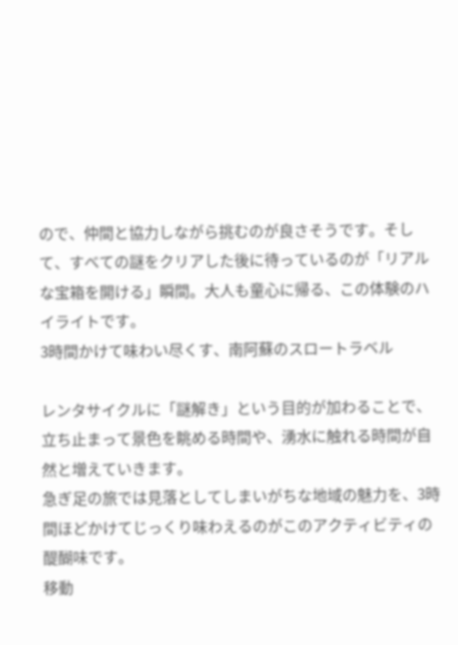ので、仲間と協力しながら挑むのが良さそうです。そして、すべての謎をクリアした後に待っているのが「リアルな宝箱を開ける」瞬間。大人も童心に帰る、この体験のハイライトです。
3時間かけて味わい尽くす、南阿蘇のスロートラベル

レンタサイクルに「謎解き」という目的が加わることで、立ち止まって景色を眺める時間や、湧水に触れる時間が自然と増えていきます。
急ぎ足の旅では見落としてしまいがちな地域の魅力を、3時間ほどかけてじっくり味わえるのがこのアクティビティの醍醐味です。
移動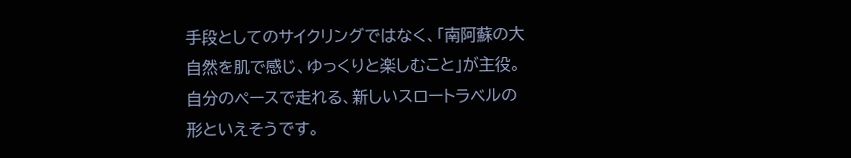手段としてのサイクリングではなく、「南阿蘇の大自然を肌で感じ、ゆっくりと楽しむこと」が主役。自分のペースで走れる、新しいスロートラベルの形といえそうです。